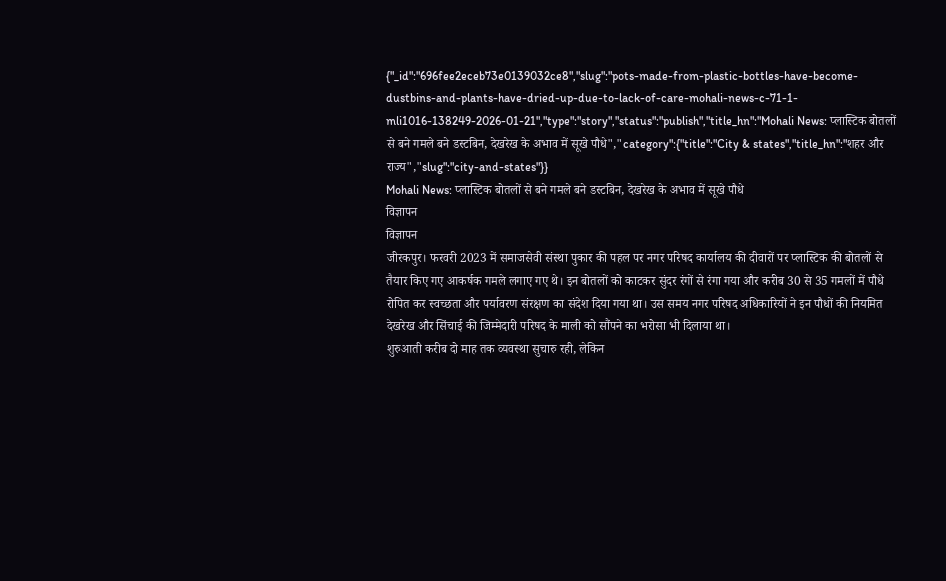{"_id":"696fee2eceb73e0139032ce8","slug":"pots-made-from-plastic-bottles-have-become-dustbins-and-plants-have-dried-up-due-to-lack-of-care-mohali-news-c-71-1-mli1016-138249-2026-01-21","type":"story","status":"publish","title_hn":"Mohali News: प्लास्टिक बोतलों से बने गमले बने डस्टबिन, देखरेख के अभाव में सूखे पौधे","category":{"title":"City & states","title_hn":"शहर और राज्य","slug":"city-and-states"}}
Mohali News: प्लास्टिक बोतलों से बने गमले बने डस्टबिन, देखरेख के अभाव में सूखे पौधे
विज्ञापन
विज्ञापन
जीरकपुर। फरवरी 2023 में समाजसेवी संस्था पुकार की पहल पर नगर परिषद कार्यालय की दीवारों पर प्लास्टिक की बोतलों से तैयार किए गए आकर्षक गमले लगाए गए थे। इन बोतलों को काटकर सुंदर रंगों से रंगा गया और करीब 30 से 35 गमलों में पौधे रोपित कर स्वच्छता और पर्यावरण संरक्षण का संदेश दिया गया था। उस समय नगर परिषद अधिकारियों ने इन पौधों की नियमित देखरेख और सिंचाई की जिम्मेदारी परिषद के माली को सौंपने का भरोसा भी दिलाया था।
शुरुआती करीब दो माह तक व्यवस्था सुचारु रही, लेकिन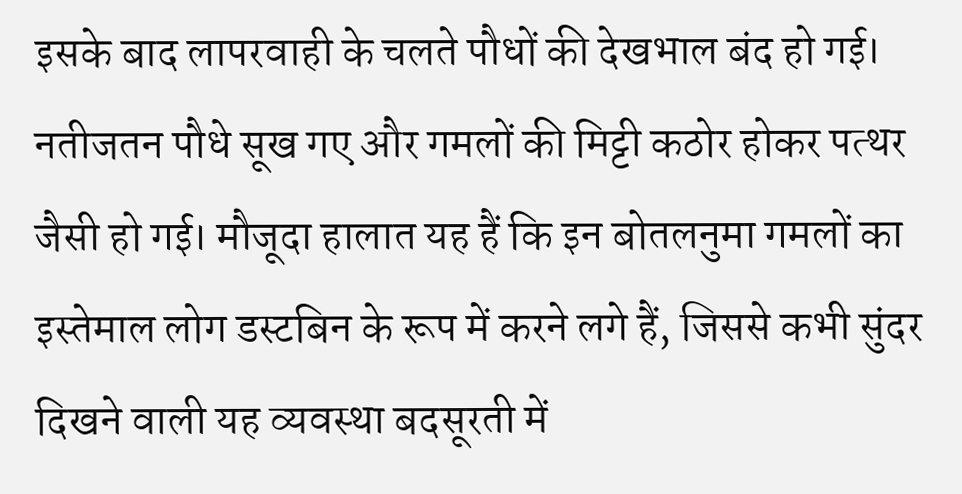इसके बाद लापरवाही के चलते पौधों की देखभाल बंद हो गई। नतीजतन पौधे सूख गए और गमलों की मिट्टी कठोर होकर पत्थर जैसी हो गई। मौजूदा हालात यह हैं कि इन बोतलनुमा गमलों का इस्तेमाल लोग डस्टबिन के रूप में करने लगे हैं, जिससे कभी सुंदर दिखने वाली यह व्यवस्था बदसूरती में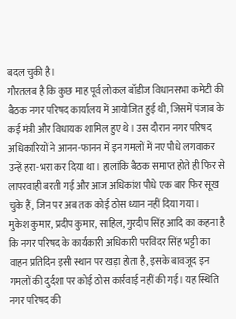बदल चुकी है।
गौरतलब है कि कुछ माह पूर्व लोकल बॉडीज विधानसभा कमेटी की बैठक नगर परिषद कार्यालय में आयोजित हुई थी, जिसमें पंजाब के कई मंत्री और विधायक शामिल हुए थे। उस दौरान नगर परिषद अधिकारियों ने आनन-फानन में इन गमलों में नए पौधे लगवाकर उन्हें हरा-भरा कर दिया था। हालांकि बैठक समाप्त होते ही फिर से लापरवाही बरती गई और आज अधिकांश पौधे एक बार फिर सूख चुके हैं, जिन पर अब तक कोई ठोस ध्यान नहीं दिया गया।
मुकेश कुमार, प्रदीप कुमार, साहिल, गुरदीप सिंह आदि का कहना है कि नगर परिषद के कार्यकारी अधिकारी परविंदर सिंह भट्टी का वाहन प्रतिदिन इसी स्थान पर खड़ा होता है, इसके बावजूद इन गमलों की दुर्दशा पर कोई ठोस कार्रवाई नहीं की गई। यह स्थिति नगर परिषद की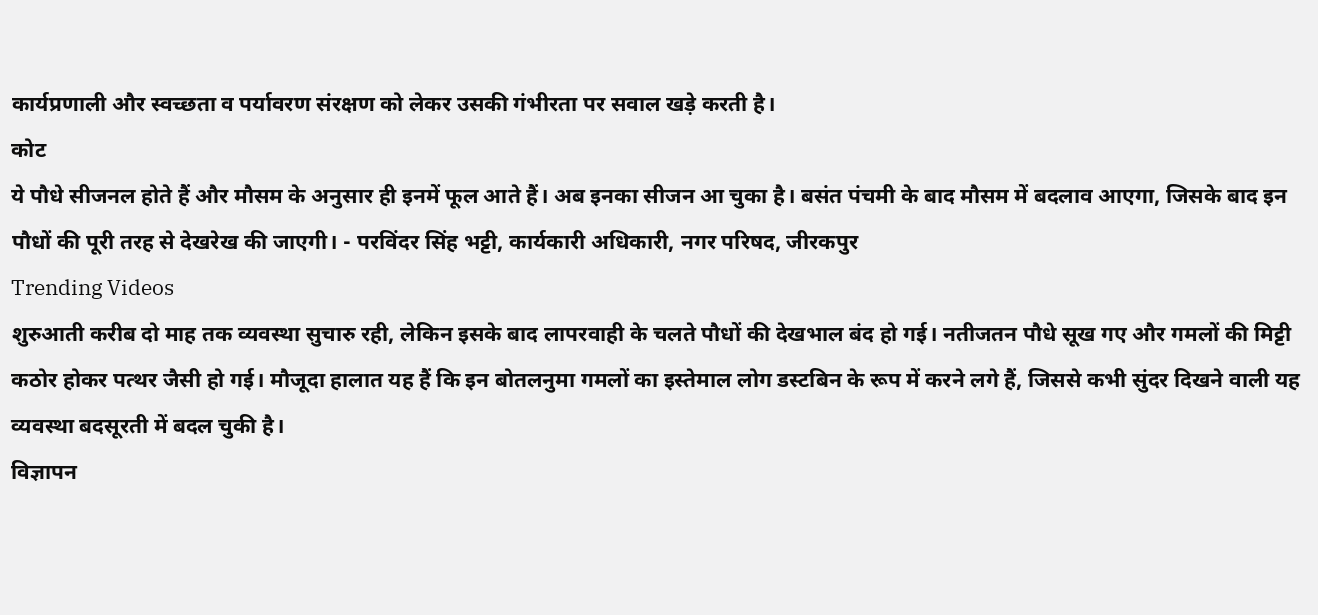कार्यप्रणाली और स्वच्छता व पर्यावरण संरक्षण को लेकर उसकी गंभीरता पर सवाल खड़े करती है।
कोट
ये पौधे सीजनल होते हैं और मौसम के अनुसार ही इनमें फूल आते हैं। अब इनका सीजन आ चुका है। बसंत पंचमी के बाद मौसम में बदलाव आएगा, जिसके बाद इन पौधों की पूरी तरह से देखरेख की जाएगी। - परविंदर सिंह भट्टी, कार्यकारी अधिकारी, नगर परिषद, जीरकपुर
Trending Videos
शुरुआती करीब दो माह तक व्यवस्था सुचारु रही, लेकिन इसके बाद लापरवाही के चलते पौधों की देखभाल बंद हो गई। नतीजतन पौधे सूख गए और गमलों की मिट्टी कठोर होकर पत्थर जैसी हो गई। मौजूदा हालात यह हैं कि इन बोतलनुमा गमलों का इस्तेमाल लोग डस्टबिन के रूप में करने लगे हैं, जिससे कभी सुंदर दिखने वाली यह व्यवस्था बदसूरती में बदल चुकी है।
विज्ञापन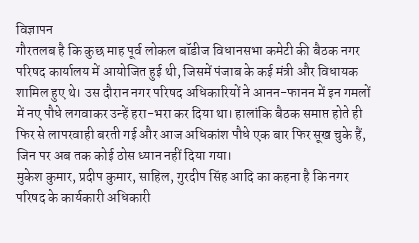विज्ञापन
गौरतलब है कि कुछ माह पूर्व लोकल बॉडीज विधानसभा कमेटी की बैठक नगर परिषद कार्यालय में आयोजित हुई थी, जिसमें पंजाब के कई मंत्री और विधायक शामिल हुए थे। उस दौरान नगर परिषद अधिकारियों ने आनन-फानन में इन गमलों में नए पौधे लगवाकर उन्हें हरा-भरा कर दिया था। हालांकि बैठक समाप्त होते ही फिर से लापरवाही बरती गई और आज अधिकांश पौधे एक बार फिर सूख चुके हैं, जिन पर अब तक कोई ठोस ध्यान नहीं दिया गया।
मुकेश कुमार, प्रदीप कुमार, साहिल, गुरदीप सिंह आदि का कहना है कि नगर परिषद के कार्यकारी अधिकारी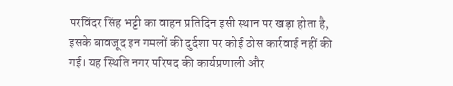परविंदर सिंह भट्टी का वाहन प्रतिदिन इसी स्थान पर खड़ा होता है, इसके बावजूद इन गमलों की दुर्दशा पर कोई ठोस कार्रवाई नहीं की गई। यह स्थिति नगर परिषद की कार्यप्रणाली और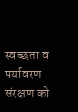स्वच्छता व पर्यावरण संरक्षण को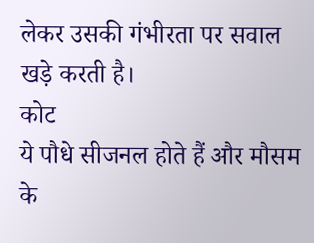लेकर उसकी गंभीरता पर सवाल खड़े करती है।
कोट
ये पौधे सीजनल होते हैं और मौसम के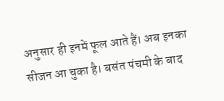अनुसार ही इनमें फूल आते हैं। अब इनका सीजन आ चुका है। बसंत पंचमी के बाद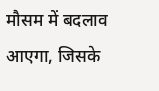मौसम में बदलाव आएगा, जिसके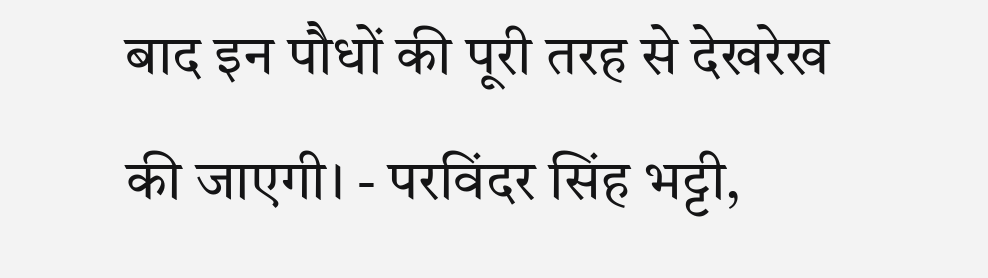बाद इन पौधों की पूरी तरह से देखरेख की जाएगी। - परविंदर सिंह भट्टी,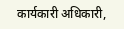कार्यकारी अधिकारी,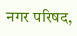नगर परिषद,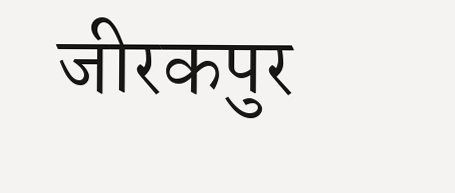जीरकपुर